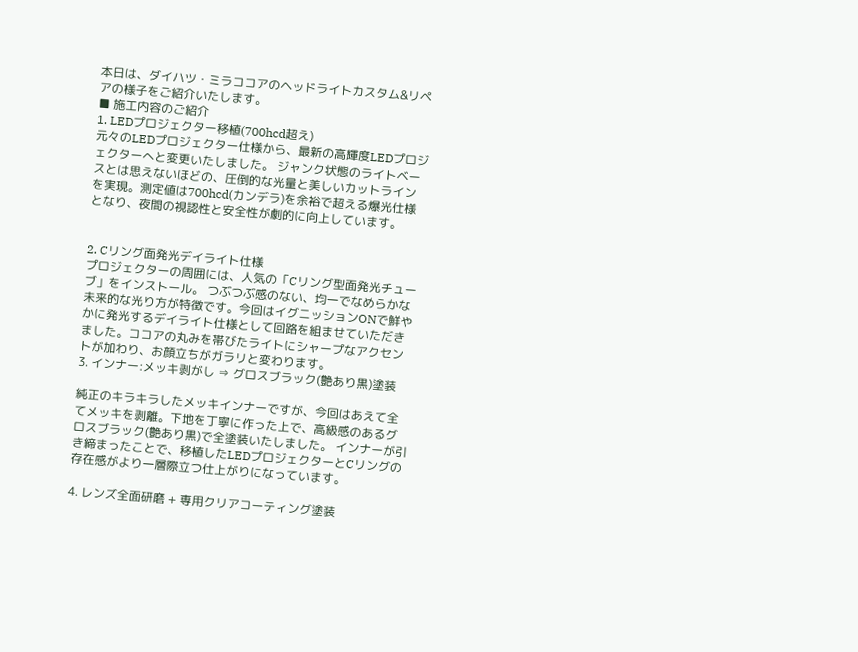本日は、ダイハツ・ミラココアのヘッドライトカスタム&リペアの様子をご紹介いたします。
■ 施工内容のご紹介
1. LEDプロジェクター移植(700hcd超え)
元々のLEDプロジェクター仕様から、最新の高輝度LEDプロジェクターへと変更いたしました。 ジャンク状態のライトベースとは思えないほどの、圧倒的な光量と美しいカットラインを実現。測定値は700hcd(カンデラ)を余裕で超える爆光仕様となり、夜間の視認性と安全性が劇的に向上しています。


2. Cリング面発光デイライト仕様
プロジェクターの周囲には、人気の「Cリング型面発光チューブ」をインストール。 つぶつぶ感のない、均一でなめらかな未来的な光り方が特徴です。今回はイグニッションONで鮮やかに発光するデイライト仕様として回路を組ませていただきました。ココアの丸みを帯びたライトにシャープなアクセントが加わり、お顔立ちがガラリと変わります。
3. インナー:メッキ剥がし ⇒ グロスブラック(艶あり黒)塗装

純正のキラキラしたメッキインナーですが、今回はあえて全てメッキを剥離。下地を丁寧に作った上で、高級感のあるグロスブラック(艶あり黒)で全塗装いたしました。 インナーが引き締まったことで、移植したLEDプロジェクターとCリングの存在感がより一層際立つ仕上がりになっています。

4. レンズ全面研磨 + 専用クリアコーティング塗装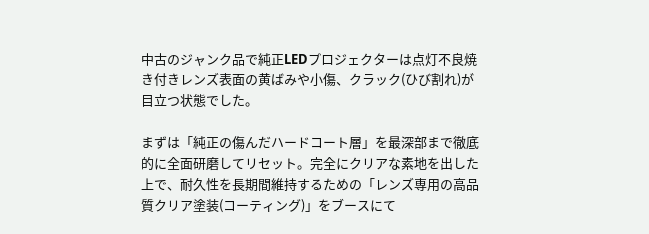中古のジャンク品で純正LEDプロジェクターは点灯不良焼き付きレンズ表面の黄ばみや小傷、クラック(ひび割れ)が目立つ状態でした。

まずは「純正の傷んだハードコート層」を最深部まで徹底的に全面研磨してリセット。完全にクリアな素地を出した上で、耐久性を長期間維持するための「レンズ専用の高品質クリア塗装(コーティング)」をブースにて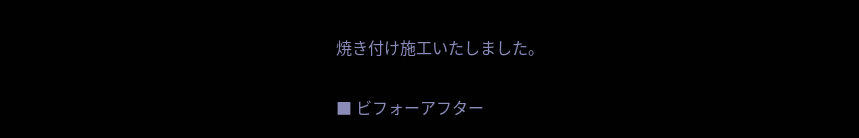焼き付け施工いたしました。

■ ビフォーアフター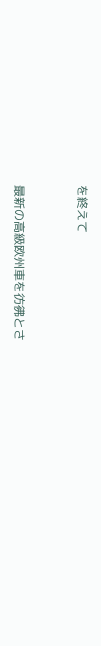を終えて


最新の高級欧州車を彷彿とさ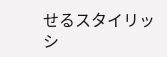せるスタイリッシ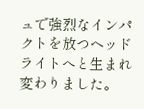ュで強烈なインパクトを放つヘッドライトへと生まれ変わりました。